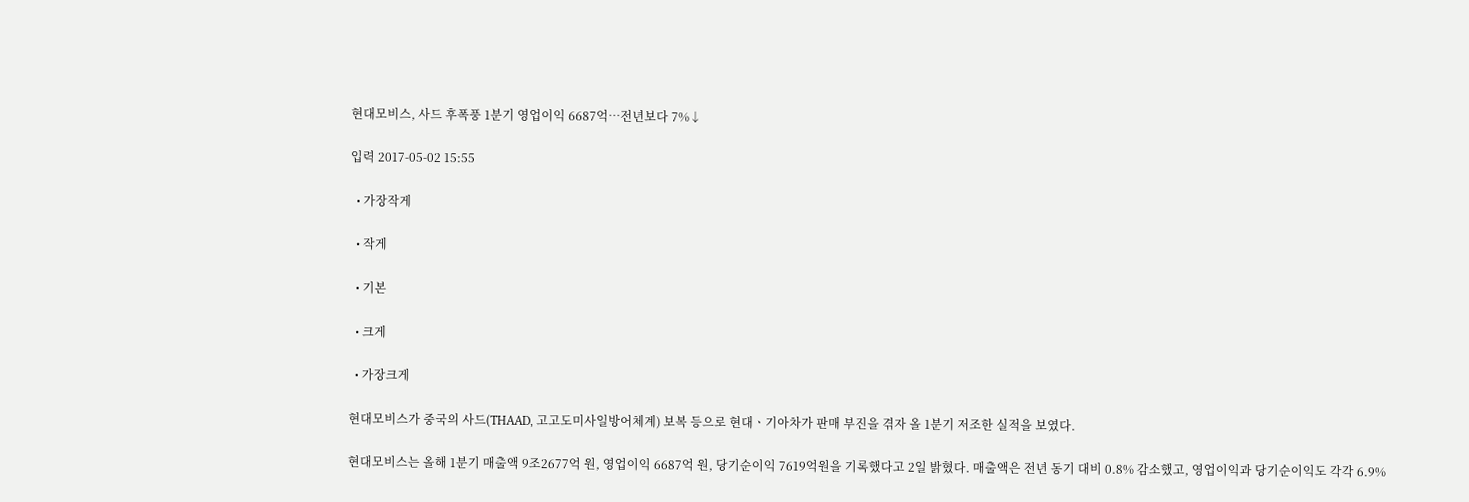현대모비스, 사드 후폭풍 1분기 영업이익 6687억…전년보다 7%↓

입력 2017-05-02 15:55

  • 가장작게

  • 작게

  • 기본

  • 크게

  • 가장크게

현대모비스가 중국의 사드(THAAD, 고고도미사일방어체계) 보복 등으로 현대ㆍ기아차가 판매 부진을 겪자 올 1분기 저조한 실적을 보였다.

현대모비스는 올해 1분기 매출액 9조2677억 원, 영업이익 6687억 원, 당기순이익 7619억원을 기록했다고 2일 밝혔다. 매출액은 전년 동기 대비 0.8% 감소했고, 영업이익과 당기순이익도 각각 6.9%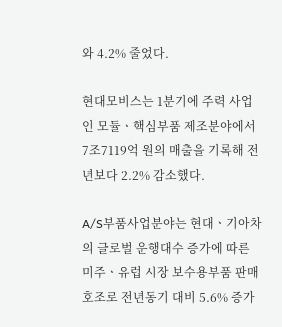와 4.2% 줄었다.

현대모비스는 1분기에 주력 사업인 모듈ㆍ핵심부품 제조분야에서 7조7119억 원의 매출을 기록해 전년보다 2.2% 감소했다.

A/S부품사업분야는 현대ㆍ기아차의 글로벌 운행대수 증가에 따른 미주ㆍ유럽 시장 보수용부품 판매호조로 전년동기 대비 5.6% 증가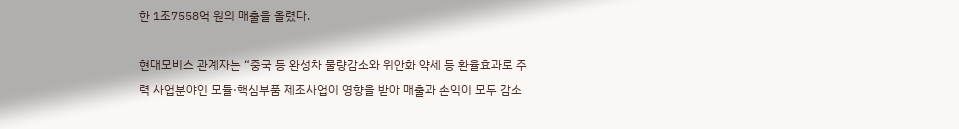한 1조7558억 원의 매출을 올렸다.

현대모비스 관계자는 “중국 등 완성차 물량감소와 위안화 약세 등 환율효과로 주력 사업분야인 모듈·핵심부품 제조사업이 영향을 받아 매출과 손익이 모두 감소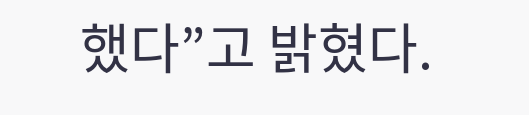했다”고 밝혔다.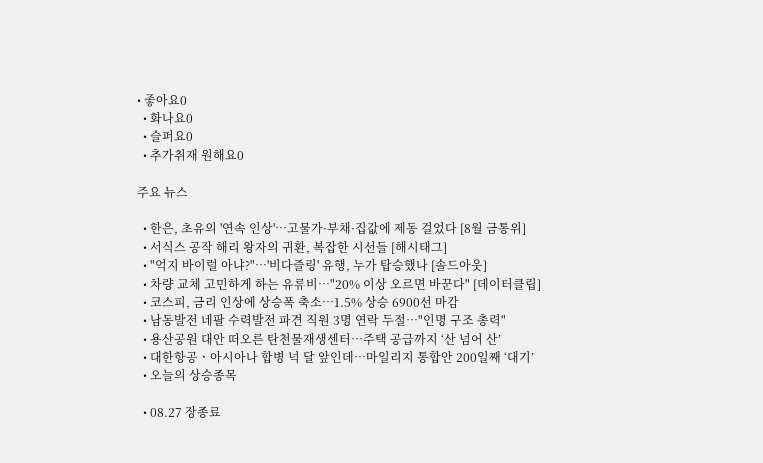• 좋아요0
  • 화나요0
  • 슬퍼요0
  • 추가취재 원해요0

주요 뉴스

  • 한은, 초유의 '연속 인상'⋯고물가·부채·집값에 제동 걸었다 [8월 금통위]
  • 서식스 공작 해리 왕자의 귀환, 복잡한 시선들 [해시태그]
  • "억지 바이럴 아냐?"⋯'비다즐링' 유행, 누가 탑승했나 [솔드아웃]
  • 차량 교체 고민하게 하는 유류비…"20% 이상 오르면 바꾼다" [데이터클립]
  • 코스피, 금리 인상에 상승폭 축소…1.5% 상승 6900선 마감
  • 남동발전 네팔 수력발전 파견 직원 3명 연락 두절⋯"인명 구조 총력"
  • 용산공원 대안 떠오른 탄천물재생센터⋯주택 공급까지 ‘산 넘어 산’
  • 대한항공ㆍ아시아나 합병 넉 달 앞인데⋯마일리지 통합안 200일째 ‘대기’
  • 오늘의 상승종목

  • 08.27 장종료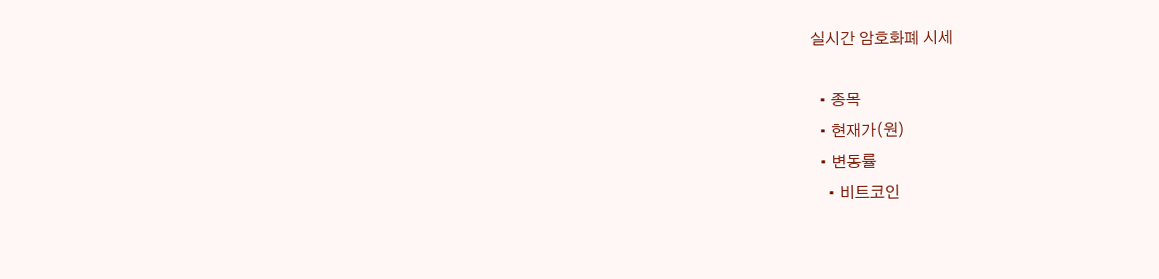실시간 암호화폐 시세

  • 종목
  • 현재가(원)
  • 변동률
    • 비트코인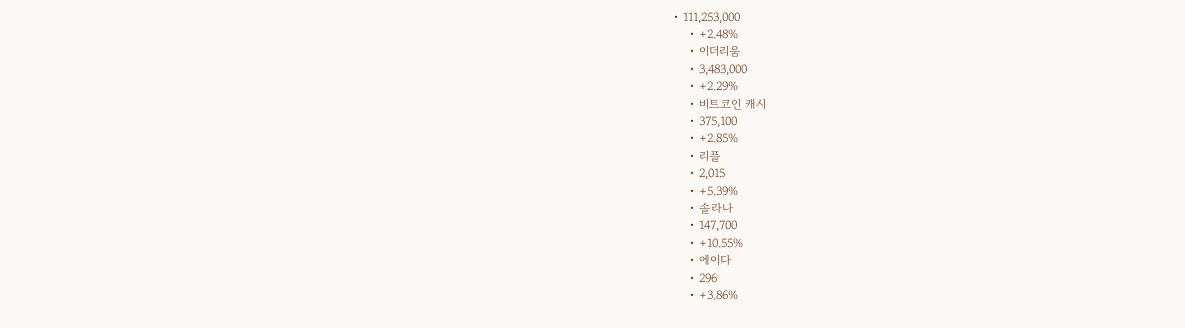• 111,253,000
    • +2.48%
    • 이더리움
    • 3,483,000
    • +2.29%
    • 비트코인 캐시
    • 375,100
    • +2.85%
    • 리플
    • 2,015
    • +5.39%
    • 솔라나
    • 147,700
    • +10.55%
    • 에이다
    • 296
    • +3.86%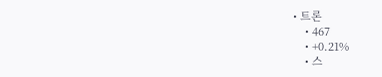• 트론
    • 467
    • +0.21%
    • 스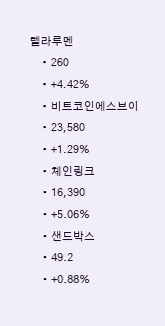텔라루멘
    • 260
    • +4.42%
    • 비트코인에스브이
    • 23,580
    • +1.29%
    • 체인링크
    • 16,390
    • +5.06%
    • 샌드박스
    • 49.2
    • +0.88%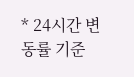* 24시간 변동률 기준